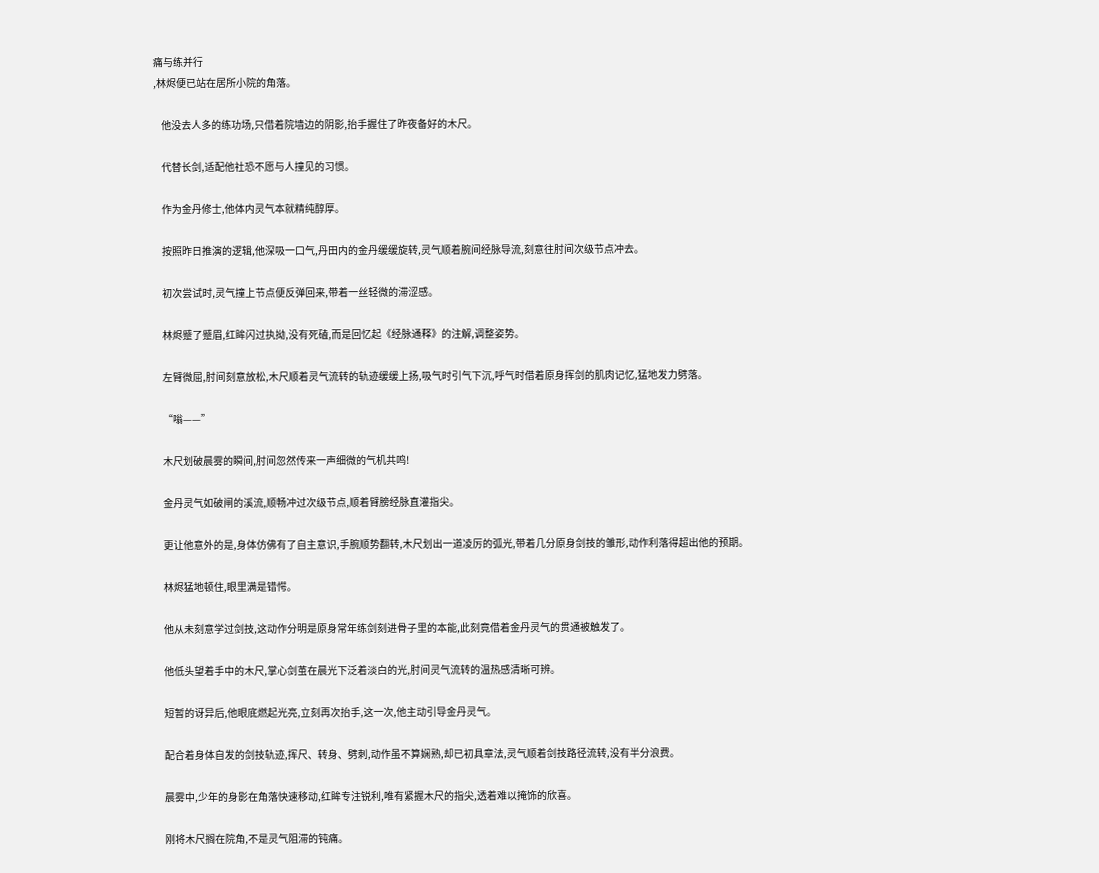痛与练并行
,林烬便已站在居所小院的角落。

    他没去人多的练功场,只借着院墙边的阴影,抬手握住了昨夜备好的木尺。

    代替长剑,适配他社恐不愿与人撞见的习惯。

    作为金丹修士,他体内灵气本就精纯醇厚。

    按照昨日推演的逻辑,他深吸一口气,丹田内的金丹缓缓旋转,灵气顺着腕间经脉导流,刻意往肘间次级节点冲去。

    初次尝试时,灵气撞上节点便反弹回来,带着一丝轻微的滞涩感。

    林烬蹙了蹙眉,红眸闪过执拗,没有死磕,而是回忆起《经脉通释》的注解,调整姿势。

    左臂微屈,肘间刻意放松,木尺顺着灵气流转的轨迹缓缓上扬,吸气时引气下沉,呼气时借着原身挥剑的肌肉记忆,猛地发力劈落。

    “嗡——”

    木尺划破晨雾的瞬间,肘间忽然传来一声细微的气机共鸣!

    金丹灵气如破闸的溪流,顺畅冲过次级节点,顺着臂膀经脉直灌指尖。

    更让他意外的是,身体仿佛有了自主意识,手腕顺势翻转,木尺划出一道凌厉的弧光,带着几分原身剑技的雏形,动作利落得超出他的预期。

    林烬猛地顿住,眼里满是错愕。

    他从未刻意学过剑技,这动作分明是原身常年练剑刻进骨子里的本能,此刻竟借着金丹灵气的贯通被触发了。

    他低头望着手中的木尺,掌心剑茧在晨光下泛着淡白的光,肘间灵气流转的温热感清晰可辨。

    短暂的讶异后,他眼底燃起光亮,立刻再次抬手,这一次,他主动引导金丹灵气。

    配合着身体自发的剑技轨迹,挥尺、转身、劈刺,动作虽不算娴熟,却已初具章法,灵气顺着剑技路径流转,没有半分浪费。

    晨雾中,少年的身影在角落快速移动,红眸专注锐利,唯有紧握木尺的指尖,透着难以掩饰的欣喜。

    刚将木尺搁在院角,不是灵气阻滞的钝痛。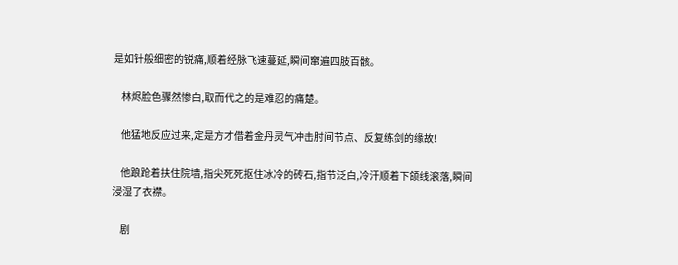是如针般细密的锐痛,顺着经脉飞速蔓延,瞬间窜遍四肢百骸。

    林烬脸色骤然惨白,取而代之的是难忍的痛楚。

    他猛地反应过来,定是方才借着金丹灵气冲击肘间节点、反复练剑的缘故!

    他踉跄着扶住院墙,指尖死死抠住冰冷的砖石,指节泛白,冷汗顺着下颌线滚落,瞬间浸湿了衣襟。

    剧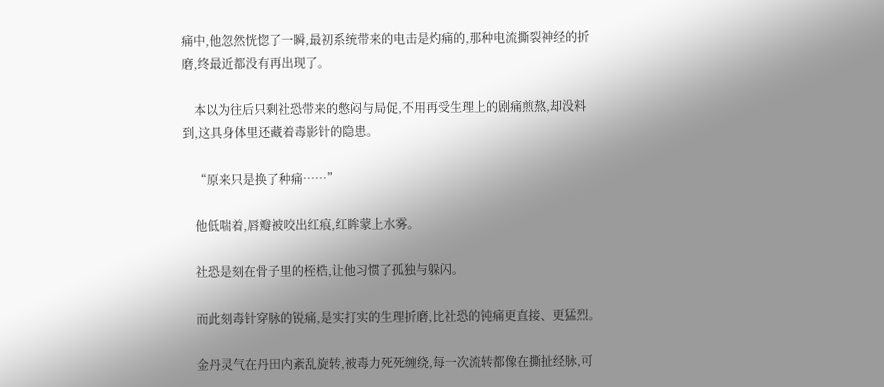痛中,他忽然恍惚了一瞬,最初系统带来的电击是灼痛的,那种电流撕裂神经的折磨,终最近都没有再出现了。

    本以为往后只剩社恐带来的憋闷与局促,不用再受生理上的剧痛煎熬,却没料到,这具身体里还藏着毒影针的隐患。

    “原来只是换了种痛……”

    他低喘着,唇瓣被咬出红痕,红眸蒙上水雾。

    社恐是刻在骨子里的桎梏,让他习惯了孤独与躲闪。

    而此刻毒针穿脉的锐痛,是实打实的生理折磨,比社恐的钝痛更直接、更猛烈。

    金丹灵气在丹田内紊乱旋转,被毒力死死缠绕,每一次流转都像在撕扯经脉,可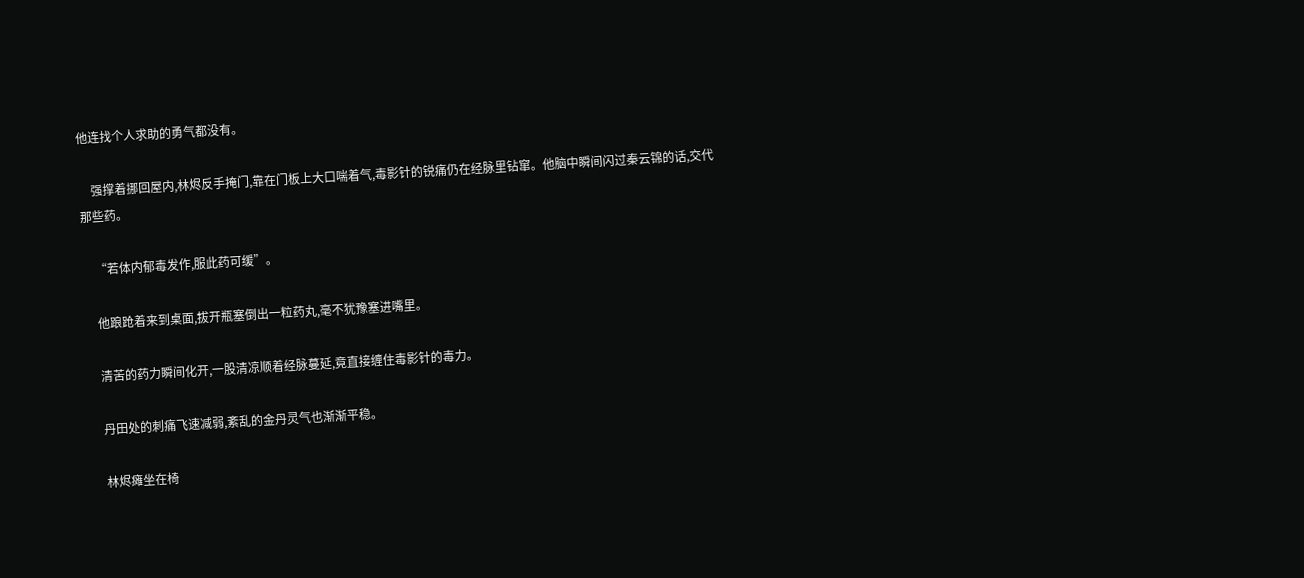他连找个人求助的勇气都没有。

    强撑着挪回屋内,林烬反手掩门,靠在门板上大口喘着气,毒影针的锐痛仍在经脉里钻窜。他脑中瞬间闪过秦云锦的话,交代那些药。

    “若体内郁毒发作,服此药可缓”。

    他踉跄着来到桌面,拔开瓶塞倒出一粒药丸,毫不犹豫塞进嘴里。

    清苦的药力瞬间化开,一股清凉顺着经脉蔓延,竟直接缠住毒影针的毒力。

    丹田处的刺痛飞速减弱,紊乱的金丹灵气也渐渐平稳。

    林烬瘫坐在椅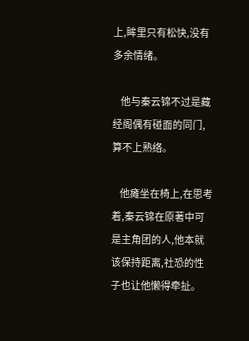上,眸里只有松快,没有多余情绪。

    他与秦云锦不过是藏经阁偶有碰面的同门,算不上熟络。

    他瘫坐在椅上,在思考着,秦云锦在原著中可是主角团的人,他本就该保持距离,社恐的性子也让他懒得牵扯。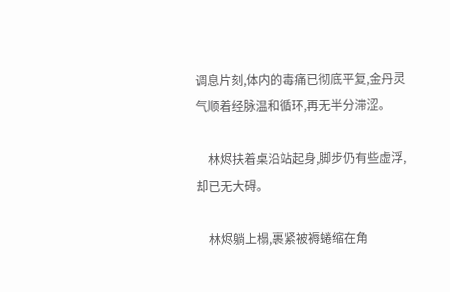调息片刻,体内的毒痛已彻底平复,金丹灵气顺着经脉温和循环,再无半分滞涩。

    林烬扶着桌沿站起身,脚步仍有些虚浮,却已无大碍。

    林烬躺上榻,裹紧被褥蜷缩在角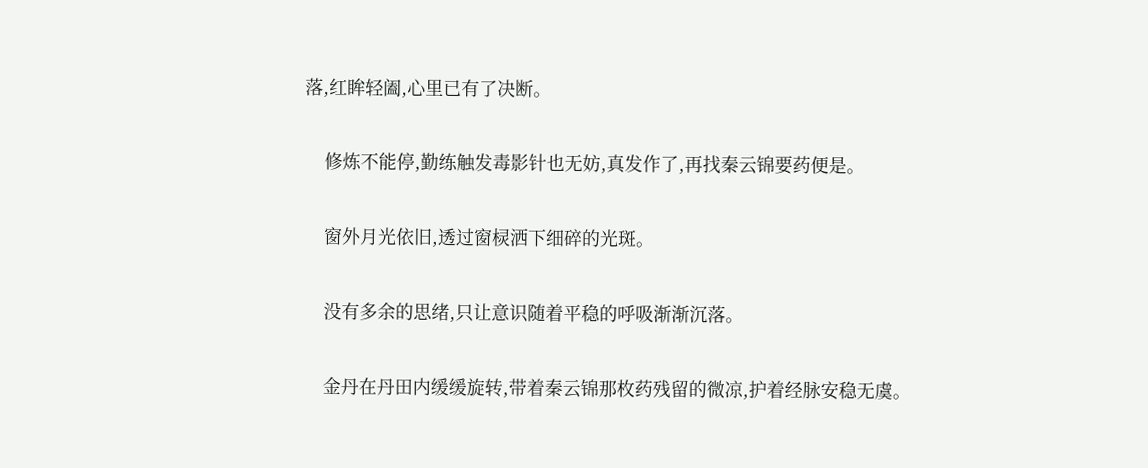落,红眸轻阖,心里已有了决断。

    修炼不能停,勤练触发毒影针也无妨,真发作了,再找秦云锦要药便是。

    窗外月光依旧,透过窗棂洒下细碎的光斑。

    没有多余的思绪,只让意识随着平稳的呼吸渐渐沉落。

    金丹在丹田内缓缓旋转,带着秦云锦那枚药残留的微凉,护着经脉安稳无虞。